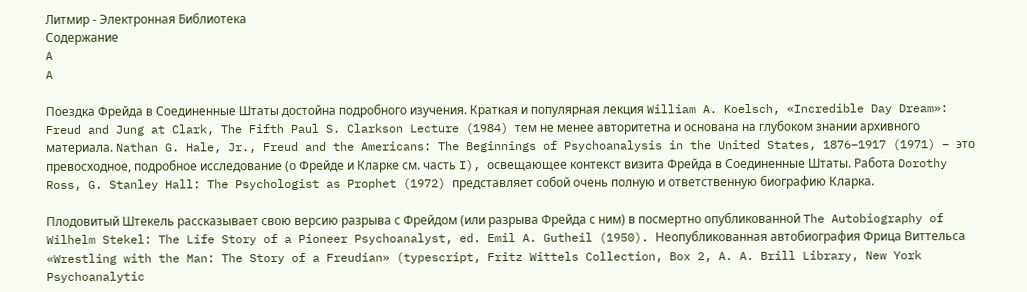Литмир - Электронная Библиотека
Содержание
A
A

Поездка Фрейда в Соединенные Штаты достойна подробного изучения. Краткая и популярная лекция William A. Koelsch, «Incredible Day Dream»: Freud and Jung at Clark, The Fifth Paul S. Clarkson Lecture (1984) тем не менее авторитетна и основана на глубоком знании архивного материала. Nathan G. Hale, Jr., Freud and the Americans: The Beginnings of Psychoanalysis in the United States, 1876–1917 (1971) – это превосходное, подробное исследование (о Фрейде и Кларке см. часть I), освещающее контекст визита Фрейда в Соединенные Штаты. Работа Dorothy Ross, G. Stanley Hall: The Psychologist as Prophet (1972) представляет собой очень полную и ответственную биографию Кларка.

Плодовитый Штекель рассказывает свою версию разрыва с Фрейдом (или разрыва Фрейда с ним) в посмертно опубликованной The Autobiography of Wilhelm Stekel: The Life Story of a Pioneer Psychoanalyst, ed. Emil A. Gutheil (1950). Неопубликованная автобиография Фрица Виттельса «Wrestling with the Man: The Story of a Freudian» (typescript, Fritz Wittels Collection, Box 2, A. A. Brill Library, New York Psychoanalytic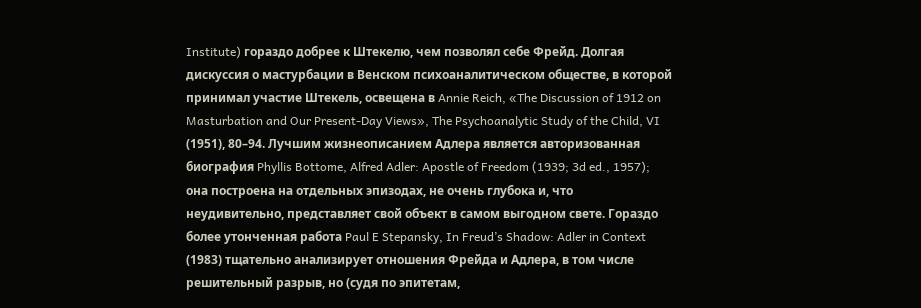Institute) гораздо добрее к Штекелю, чем позволял себе Фрейд. Долгая дискуссия о мастурбации в Венском психоаналитическом обществе, в которой принимал участие Штекель, освещена в Annie Reich, «The Discussion of 1912 on Masturbation and Our Present-Day Views», The Psychoanalytic Study of the Child, VI (1951), 80–94. Лучшим жизнеописанием Адлера является авторизованная биография Phyllis Bottome, Alfred Adler: Apostle of Freedom (1939; 3d ed., 1957); она построена на отдельных эпизодах, не очень глубока и, что неудивительно, представляет свой объект в самом выгодном свете. Гораздо более утонченная работа Paul E Stepansky, In Freud’s Shadow: Adler in Context (1983) тщательно анализирует отношения Фрейда и Адлера, в том числе решительный разрыв, но (судя по эпитетам,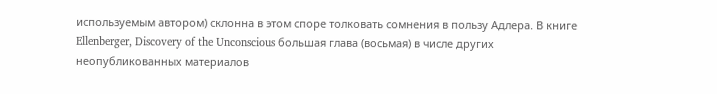используемым автором) склонна в этом споре толковать сомнения в пользу Адлера. В книге Ellenberger, Discovery of the Unconscious большая глава (восьмая) в числе других неопубликованных материалов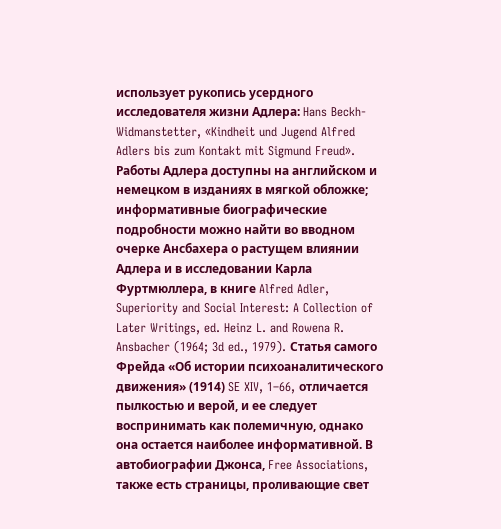использует рукопись усердного исследователя жизни Адлера: Hans Beckh-Widmanstetter, «Kindheit und Jugend Alfred Adlers bis zum Kontakt mit Sigmund Freud». Работы Адлера доступны на английском и немецком в изданиях в мягкой обложке; информативные биографические подробности можно найти во вводном очерке Ансбахера о растущем влиянии Адлера и в исследовании Карла Фуртмюллера, в книге Alfred Adler, Superiority and Social Interest: A Collection of Later Writings, ed. Heinz L. and Rowena R. Ansbacher (1964; 3d ed., 1979). Статья самого Фрейда «Об истории психоаналитического движения» (1914) SE XIV, 1–66, отличается пылкостью и верой, и ее следует воспринимать как полемичную, однако она остается наиболее информативной. В автобиографии Джонса, Free Associations, также есть страницы, проливающие свет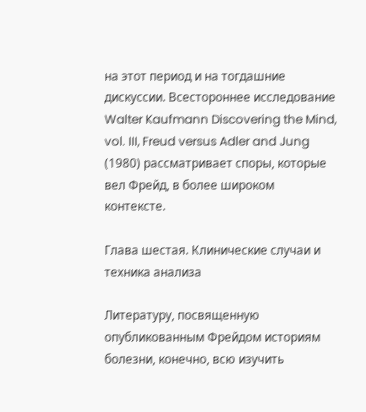на этот период и на тогдашние дискуссии. Всестороннее исследование Walter Kaufmann Discovering the Mind, vol. III, Freud versus Adler and Jung (1980) рассматривает споры, которые вел Фрейд, в более широком контексте.

Глава шестая. Клинические случаи и техника анализа

Литературу, посвященную опубликованным Фрейдом историям болезни, конечно, всю изучить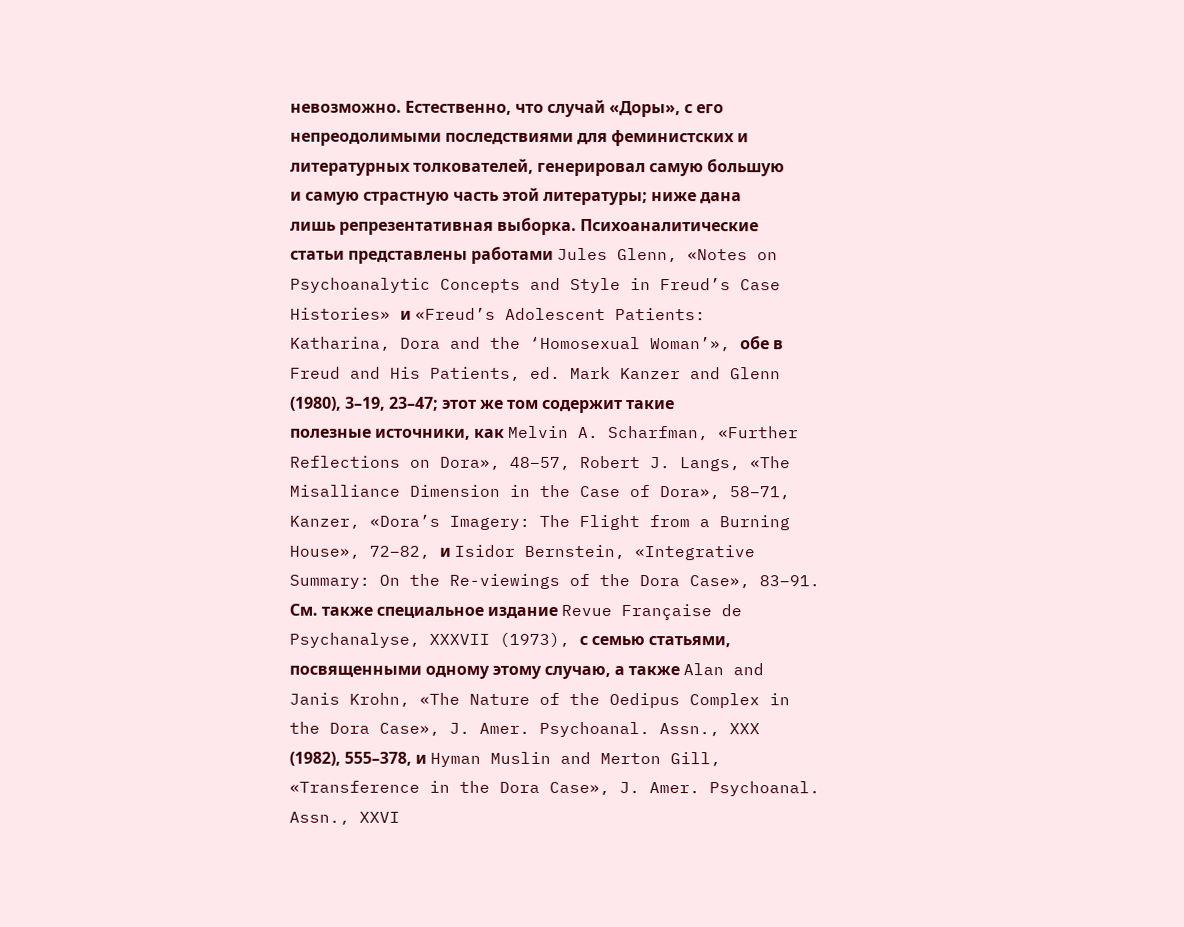невозможно. Естественно, что случай «Доры», с его непреодолимыми последствиями для феминистских и литературных толкователей, генерировал самую большую и самую страстную часть этой литературы; ниже дана лишь репрезентативная выборка. Психоаналитические статьи представлены работами Jules Glenn, «Notes on Psychoanalytic Concepts and Style in Freud’s Case Histories» и «Freud’s Adolescent Patients: Katharina, Dora and the ‘Homosexual Woman’», обе в Freud and His Patients, ed. Mark Kanzer and Glenn (1980), 3–19, 23–47; этот же том содержит такие полезные источники, как Melvin A. Scharfman, «Further Reflections on Dora», 48–57, Robert J. Langs, «The Misalliance Dimension in the Case of Dora», 58–71, Kanzer, «Dora’s Imagery: The Flight from a Burning House», 72–82, и Isidor Bernstein, «Integrative Summary: On the Re-viewings of the Dora Case», 83–91. См. также специальное издание Revue Française de Psychanalyse, XXXVII (1973), с семью статьями, посвященными одному этому случаю, а также Alan and Janis Krohn, «The Nature of the Oedipus Complex in the Dora Case», J. Amer. Psychoanal. Assn., XXX (1982), 555–378, и Hyman Muslin and Merton Gill, «Transference in the Dora Case», J. Amer. Psychoanal. Assn., XXVI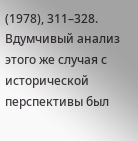(1978), 311–328. Вдумчивый анализ этого же случая с исторической перспективы был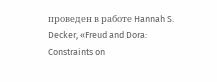проведен в работе Hannah S. Decker, «Freud and Dora: Constraints on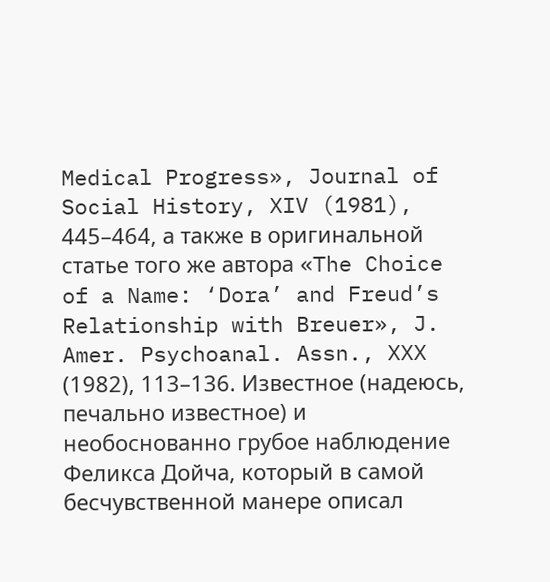Medical Progress», Journal of Social History, XIV (1981), 445–464, а также в оригинальной статье того же автора «The Choice of a Name: ‘Dora’ and Freud’s Relationship with Breuer», J. Amer. Psychoanal. Assn., XXX (1982), 113–136. Известное (надеюсь, печально известное) и необоснованно грубое наблюдение Феликса Дойча, который в самой бесчувственной манере описал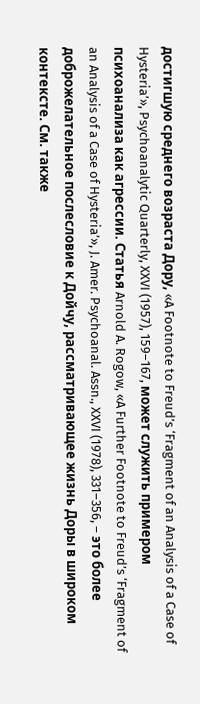достигшую среднего возраста Дору, «A Footnote to Freud’s ‘Fragment of an Analysis of a Case of Hysteria’», Psychoanalytic Quarterly, XXVI (1957), 159–167, может служить примером психоанализа как агрессии. Статья Arnold A. Rogow, «A Further Footnote to Freud’s ‘Fragment of an Analysis of a Case of Hysteria’», J. Amer. Psychoanal. Assn., XXVI (1978), 331–356, – это более доброжелательное послесловие к Дойчу, рассматривающее жизнь Доры в широком контексте. См. также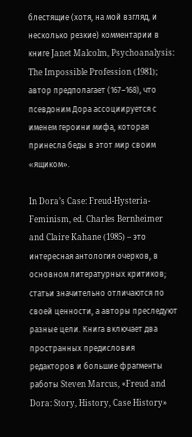блестящие (хотя, на мой взгляд, и несколько резкие) комментарии в книге Janet Malcolm, Psychoanalysis: The Impossible Profession (1981); автор предполагает (167–168), что псевдоним Дора ассоциируется с именем героини мифа, которая принесла беды в этот мир своим «ящиком».

In Dora’s Case: Freud-Hysteria-Feminism, ed. Charles Bernheimer and Claire Kahane (1985) – это интересная антология очерков, в основном литературных критиков; статьи значительно отличаются по своей ценности, а авторы преследуют разные цели. Книга включает два пространных предисловия редакторов и большие фрагменты работы Steven Marcus, «Freud and Dora: Story, History, Case History»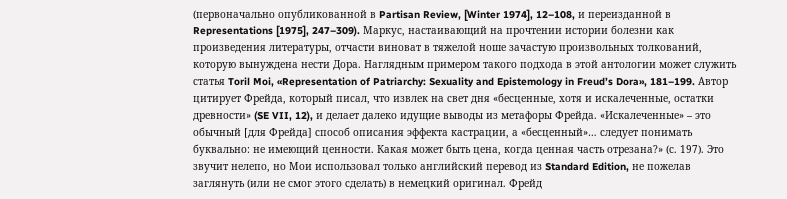(первоначально опубликованной в Partisan Review, [Winter 1974], 12–108, и переизданной в Representations [1975], 247–309). Маркус, настаивающий на прочтении истории болезни как произведения литературы, отчасти виноват в тяжелой ноше зачастую произвольных толкований, которую вынуждена нести Дора. Наглядным примером такого подхода в этой антологии может служить статья Toril Moi, «Representation of Patriarchy: Sexuality and Epistemology in Freud’s Dora», 181–199. Автор цитирует Фрейда, который писал, что извлек на свет дня «бесценные, хотя и искалеченные, остатки древности» (SE VII, 12), и делает далеко идущие выводы из метафоры Фрейда. «Искалеченные» – это обычный [для Фрейда] способ описания эффекта кастрации, а «бесценный»… следует понимать буквально: не имеющий ценности. Какая может быть цена, когда ценная часть отрезана?» (с. 197). Это звучит нелепо, но Мои использовал только английский перевод из Standard Edition, не пожелав заглянуть (или не смог этого сделать) в немецкий оригинал. Фрейд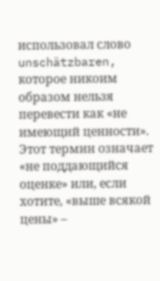использовал слово unschätzbaren, которое никоим образом нельзя перевести как «не имеющий ценности». Этот термин означает «не поддающийся оценке» или, если хотите, «выше всякой цены» –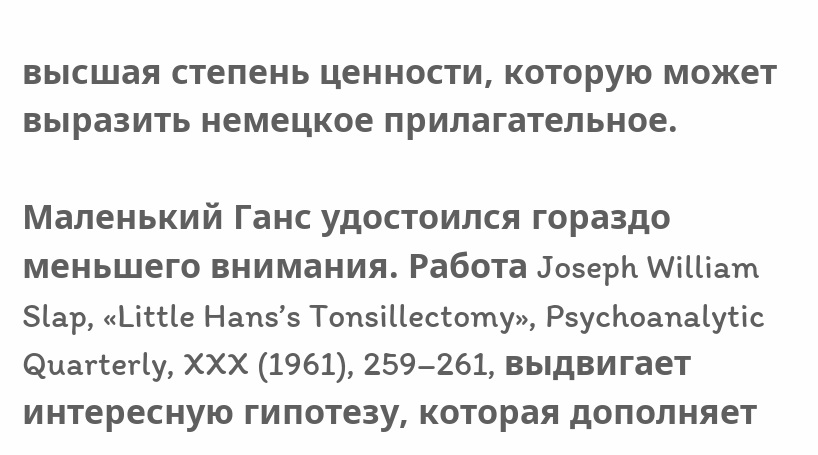высшая степень ценности, которую может выразить немецкое прилагательное.

Маленький Ганс удостоился гораздо меньшего внимания. Работа Joseph William Slap, «Little Hans’s Tonsillectomy», Psychoanalytic Quarterly, XXX (1961), 259–261, выдвигает интересную гипотезу, которая дополняет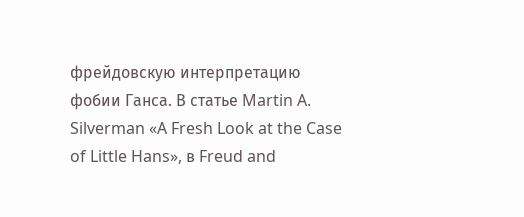фрейдовскую интерпретацию фобии Ганса. В статье Martin A. Silverman «A Fresh Look at the Case of Little Hans», в Freud and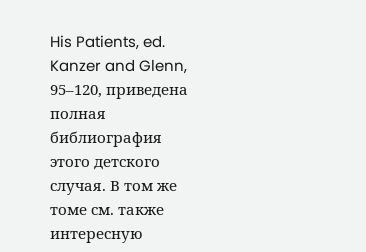His Patients, ed. Kanzer and Glenn, 95–120, приведена полная библиография этого детского случая. В том же томе см. также интересную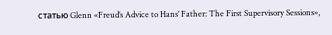статью Glenn «Freud’s Advice to Hans’ Father: The First Supervisory Sessions»,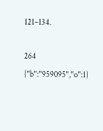121–134.

264
{"b":"959095","o":1}